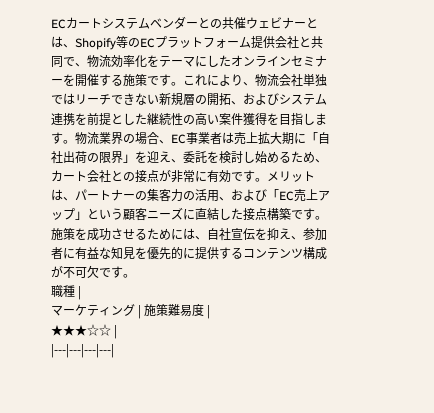ECカートシステムベンダーとの共催ウェビナーとは、Shopify等のECプラットフォーム提供会社と共同で、物流効率化をテーマにしたオンラインセミナーを開催する施策です。これにより、物流会社単独ではリーチできない新規層の開拓、およびシステム連携を前提とした継続性の高い案件獲得を目指します。物流業界の場合、EC事業者は売上拡大期に「自社出荷の限界」を迎え、委託を検討し始めるため、カート会社との接点が非常に有効です。メリットは、パートナーの集客力の活用、および「EC売上アップ」という顧客ニーズに直結した接点構築です。施策を成功させるためには、自社宣伝を抑え、参加者に有益な知見を優先的に提供するコンテンツ構成が不可欠です。
職種 |
マーケティング | 施策難易度 |
★★★☆☆ |
|---|---|---|---|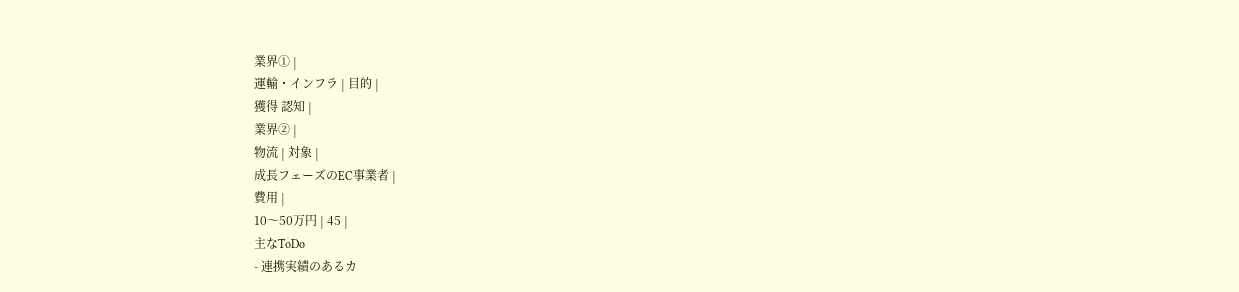業界① |
運輸・インフラ | 目的 |
獲得 認知 |
業界② |
物流 | 対象 |
成長フェーズのEC事業者 |
費用 |
10〜50万円 | 45 |
主なToDo
- 連携実績のあるカ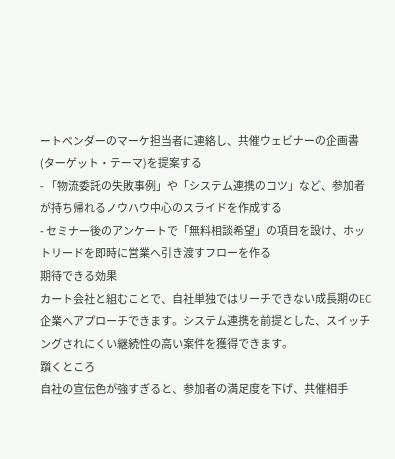ートベンダーのマーケ担当者に連絡し、共催ウェビナーの企画書(ターゲット・テーマ)を提案する
- 「物流委託の失敗事例」や「システム連携のコツ」など、参加者が持ち帰れるノウハウ中心のスライドを作成する
- セミナー後のアンケートで「無料相談希望」の項目を設け、ホットリードを即時に営業へ引き渡すフローを作る
期待できる効果
カート会社と組むことで、自社単独ではリーチできない成長期のEC企業へアプローチできます。システム連携を前提とした、スイッチングされにくい継続性の高い案件を獲得できます。
躓くところ
自社の宣伝色が強すぎると、参加者の満足度を下げ、共催相手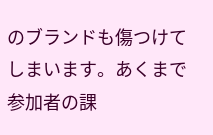のブランドも傷つけてしまいます。あくまで参加者の課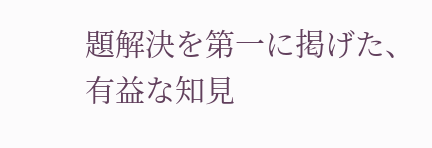題解決を第一に掲げた、有益な知見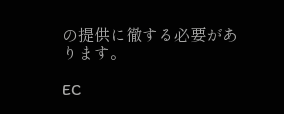の提供に徹する必要があります。

EC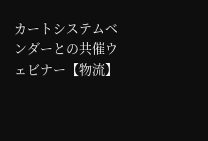カートシステムベンダーとの共催ウェビナー【物流】